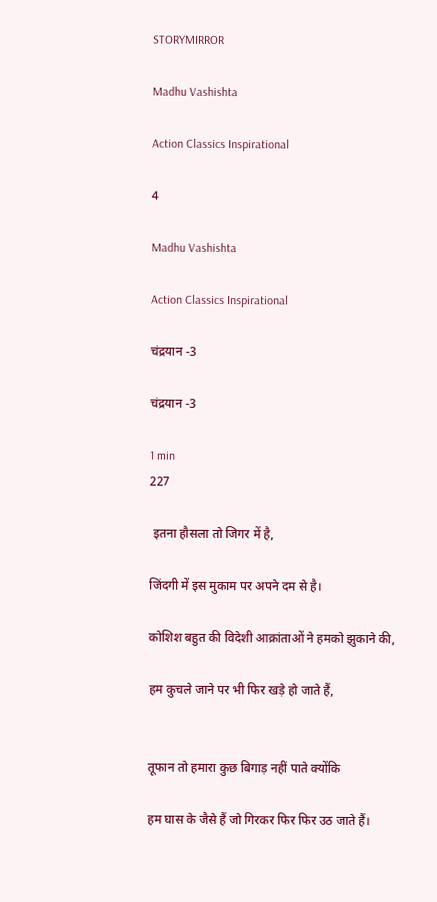STORYMIRROR

Madhu Vashishta

Action Classics Inspirational

4

Madhu Vashishta

Action Classics Inspirational

चंद्रयान -3

चंद्रयान -3

1 min
227

 इतना हौसला तो जिगर में है,

जिंदगी में इस मुकाम पर अपने दम से है।

कोशिश बहुत की विदेशी आक्रांताओं ने हमको झुकाने की,

हम कुचले जाने पर भी फिर खड़े हो जाते हैं,


तूफान तो हमारा कुछ बिगाड़ नहीं पाते क्योंकि

हम घास के जैसे हैं जो गिरकर फिर फिर उठ जाते हैं।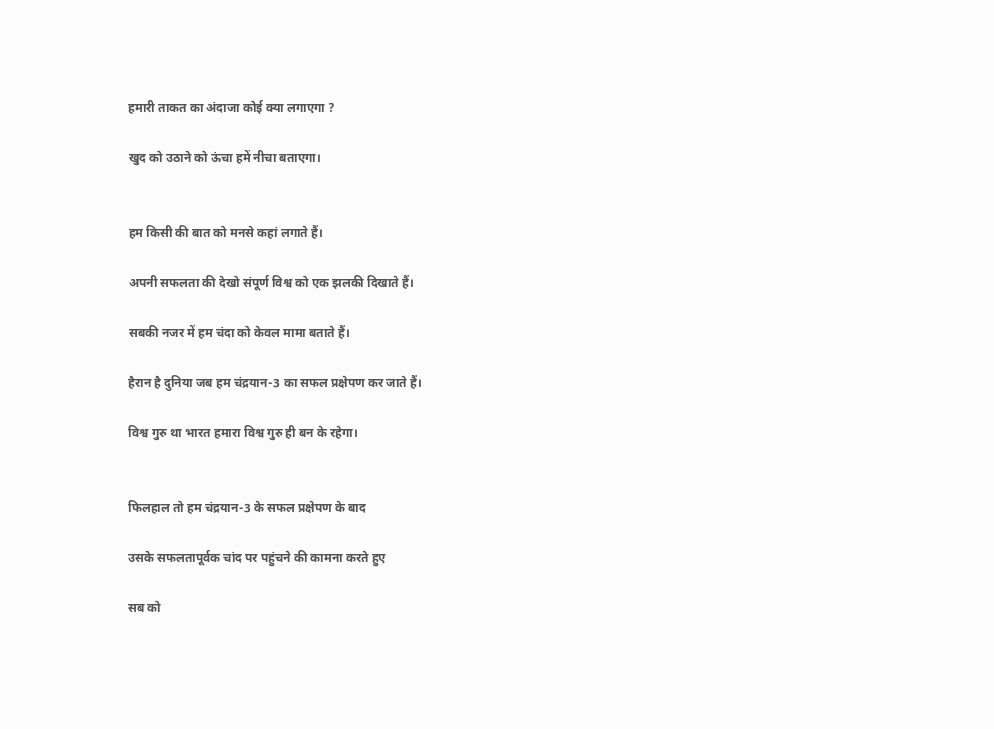हमारी ताकत का अंदाजा कोई क्या लगाएगा ?

खुद को उठाने को ऊंचा हमें नीचा बताएगा।


हम किसी की बात को मनसे कहां लगाते हैं।

अपनी सफलता की देखो संपूर्ण विश्व को एक झलकी दिखाते हैं।

सबकी नजर में हम चंदा को केवल मामा बताते हैं।

हैरान है दुनिया जब हम चंद्रयान-3 का सफल प्रक्षेपण कर जाते हैं।

विश्व गुरु था भारत हमारा विश्व गुरु ही बन के रहेगा।


फिलहाल तो हम चंद्रयान-3 के सफल प्रक्षेपण के बाद

उसके सफलतापूर्वक चांद पर पहुंचने की कामना करते हुए

सब को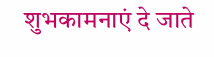शुभकामनाएं दे जाते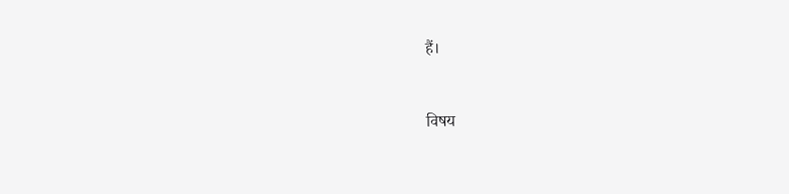हैं।


विषय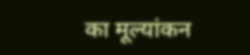का मूल्यांकन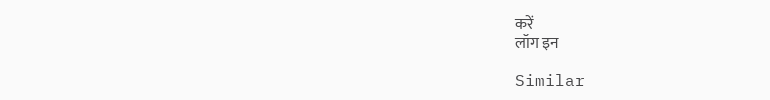करें
लॉग इन

Similar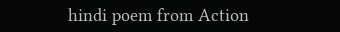hindi poem from Action